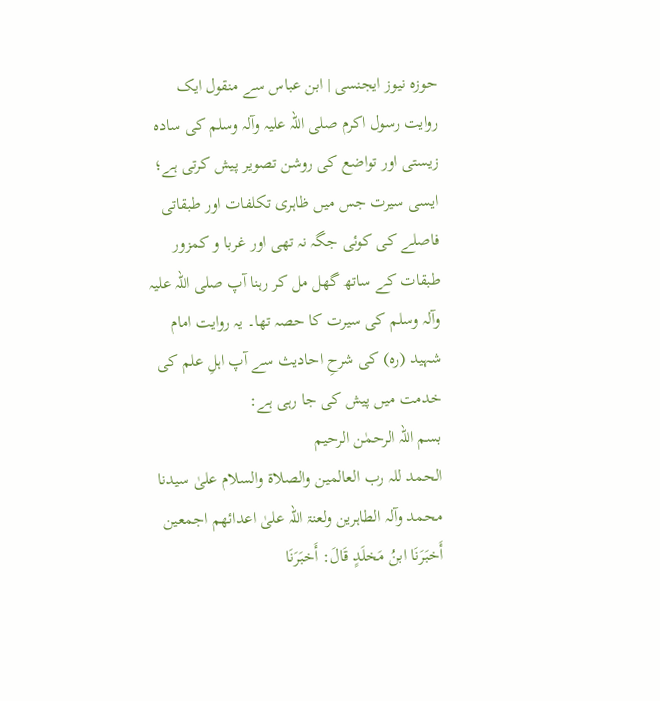حوزہ نیوز ایجنسی | ابن عباس سے منقول ایک روایت رسول اکرم صلی اللہ علیہ وآلہ وسلم کی سادہ زیستی اور تواضع کی روشن تصویر پیش کرتی ہے؛ ایسی سیرت جس میں ظاہری تکلفات اور طبقاتی فاصلے کی کوئی جگہ نہ تھی اور غربا و کمزور طبقات کے ساتھ گھل مل کر رہنا آپ صلی اللہ علیہ وآلہ وسلم کی سیرت کا حصہ تھا۔ یہ روایت امام شہید (رہ) کی شرحِ احادیث سے آپ اہلِ علم کی خدمت میں پیش کی جا رہی ہے:
بسم اللہ الرحمٰن الرحیم
الحمد للہ رب العالمین والصلاۃ والسلام علیٰ سیدنا محمد وآلہ الطاہرین ولعنۃ اللہ علیٰ اعدائهم اجمعین
أَخبَرَنَا ابنُ مَخلَدٍ قَالَ: أَخبَرَنَا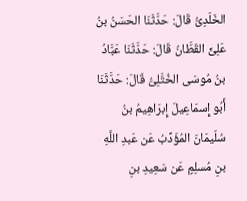الخَلَدِیُّ قَالَ: حَدَّثَنَا الحَسَنُ بنُ عَلِیٍّ القَطَّانُ قَالَ: حَدَّثَنَا عَبَّادُ بنُ مُوسَی الخُتَّلِیُّ قَالَ: حَدَّثَنَا أَبُو إِسمَاعِیلَ إِبرَاهِیمُ بنُ سُلَیمَانَ المُؤَدِّبُ عَن عَبدِ اللَّهِ بنِ مُسلِمٍ عَن سَعِیدِ بنِ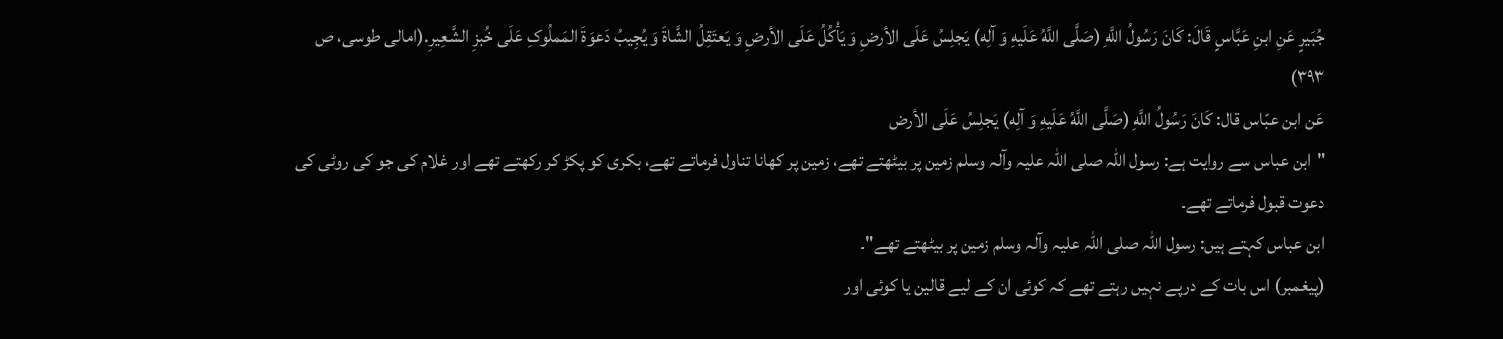جُبَیرٍ عَنِ ابنِ عَبَّاسٍ قَالَ: کَانَ رَسُولُ اللَّهِ (صَلَّی اللَّهُ عَلَیهِ وَ آلِه) یَجلِسُ عَلَی الأرضِ وَ یَأْکُلُ عَلَی الأرضِ وَ یَعتَقِلُ الشَّاةَ وَ یُجِیبُ دَعوَةَ المَملُوکِ عَلَی خُبزِ الشَّعِیرِ.(امالی طوسی، ص ۳۹۳)
عَن ابن عبّاس قال: کَانَ رَسُولُ اللَّهِ (صَلَّی اللَّهُ عَلَیهِ وَ آلِه) یَجلِسُ عَلَی الأرض
"ابن عباس سے روایت ہے: رسول اللہ صلی اللہ علیہ وآلہ وسلم زمین پر بیٹھتے تھے، زمین پر کھانا تناول فرماتے تھے، بکری کو پکڑ کر رکھتے تھے اور غلام کی جو کی روٹی کی دعوت قبول فرماتے تھے۔
ابن عباس کہتے ہیں: رسول اللہ صلی اللہ علیہ وآلہ وسلم زمین پر بیٹھتے تھے"۔
(پیغمبر) اس بات کے درپے نہیں رہتے تھے کہ کوئی ان کے لیے قالین یا کوئی اور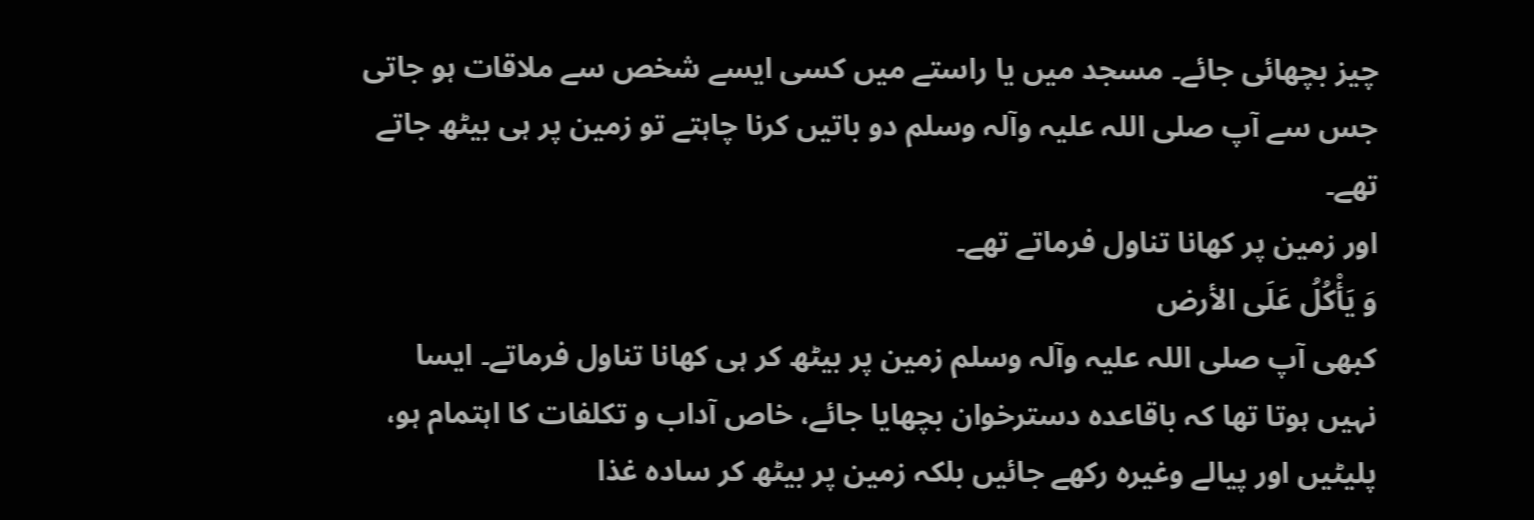چیز بچھائی جائے۔ مسجد میں یا راستے میں کسی ایسے شخص سے ملاقات ہو جاتی جس سے آپ صلی اللہ علیہ وآلہ وسلم دو باتیں کرنا چاہتے تو زمین پر ہی بیٹھ جاتے تھے۔
اور زمین پر کھانا تناول فرماتے تھے۔
وَ یَأْکُلُ عَلَی الأرض
کبھی آپ صلی اللہ علیہ وآلہ وسلم زمین پر بیٹھ کر ہی کھانا تناول فرماتے۔ ایسا نہیں ہوتا تھا کہ باقاعدہ دسترخوان بچھایا جائے، خاص آداب و تکلفات کا اہتمام ہو، پلیٹیں اور پیالے وغیرہ رکھے جائیں بلکہ زمین پر بیٹھ کر سادہ غذا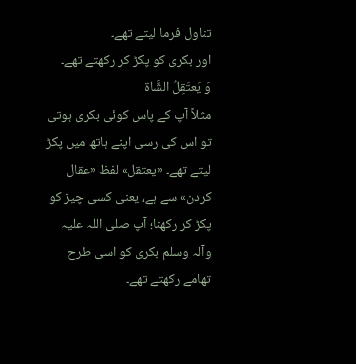تناول فرما لیتے تھے۔
اور بکری کو پکڑ کر رکھتے تھے۔
وَ یَعتَقِلُ الشَّاة
مثلاً آپ کے پاس کوئی بکری ہوتی تو اس کی رسی اپنے ہاتھ میں پکڑ لیتے تھے۔ «یعتقل» لفظ «عقال کردن» سے ہے، یعنی کسی چیز کو پکڑ کر رکھنا؛ آپ صلی اللہ علیہ وآلہ وسلم بکری کو اسی طرح تھامے رکھتے تھے۔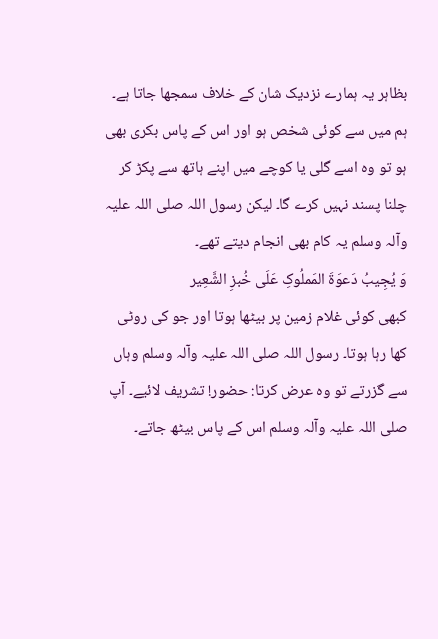بظاہر یہ ہمارے نزدیک شان کے خلاف سمجھا جاتا ہے۔ ہم میں سے کوئی شخص ہو اور اس کے پاس بکری بھی ہو تو وہ اسے گلی یا کوچے میں اپنے ہاتھ سے پکڑ کر چلنا پسند نہیں کرے گا۔ لیکن رسول اللہ صلی اللہ علیہ وآلہ وسلم یہ کام بھی انجام دیتے تھے۔
وَ یُجِیبُ دَعوَةَ المَملُوکِ عَلَی خُبزِ الشَّعِیر
کبھی کوئی غلام زمین پر بیٹھا ہوتا اور جو کی روٹی کھا رہا ہوتا۔ رسول اللہ صلی اللہ علیہ وآلہ وسلم وہاں سے گزرتے تو وہ عرض کرتا: حضور! تشریف لائیے۔ آپ صلی اللہ علیہ وآلہ وسلم اس کے پاس بیٹھ جاتے۔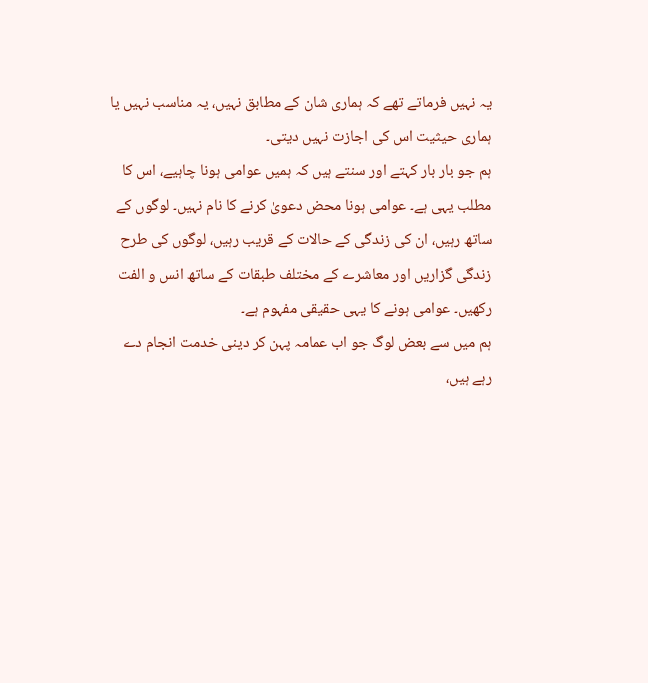یہ نہیں فرماتے تھے کہ ہماری شان کے مطابق نہیں، یہ مناسب نہیں یا ہماری حیثیت اس کی اجازت نہیں دیتی۔
ہم جو بار بار کہتے اور سنتے ہیں کہ ہمیں عوامی ہونا چاہیے، اس کا مطلب یہی ہے۔ عوامی ہونا محض دعویٰ کرنے کا نام نہیں۔ لوگوں کے ساتھ رہیں، ان کی زندگی کے حالات کے قریب رہیں، لوگوں کی طرح زندگی گزاریں اور معاشرے کے مختلف طبقات کے ساتھ انس و الفت رکھیں۔ عوامی ہونے کا یہی حقیقی مفہوم ہے۔
ہم میں سے بعض لوگ جو اب عمامہ پہن کر دینی خدمت انجام دے رہے ہیں،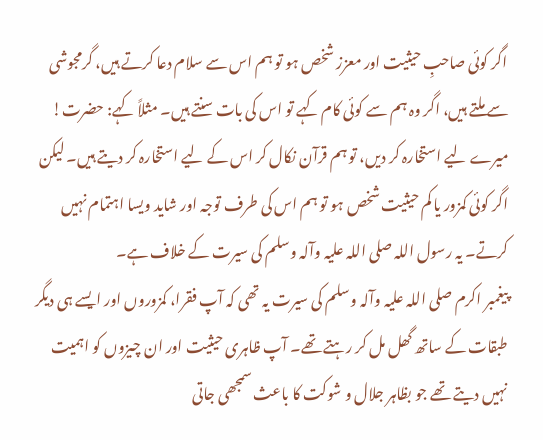اگر کوئی صاحبِ حیثیت اور معزز شخص ہو تو ہم اس سے سلام دعا کرتے ہیں، گرمجوشی سے ملتے ہیں، اگر وہ ہم سے کوئی کام کہے تو اس کی بات سنتے ہیں۔ مثلاً کہے: حضرت! میرے لیے استخارہ کر دیں، تو ہم قرآن نکال کر اس کے لیے استخارہ کر دیتے ہیں۔ لیکن اگر کوئی کمزور یا کم حیثیت شخص ہو تو ہم اس کی طرف توجہ اور شاید ویسا اہتمام نہیں کرتے۔ یہ رسول اللہ صلی اللہ علیہ وآلہ وسلم کی سیرت کے خلاف ہے۔
پیغمبر اکرم صلی اللہ علیہ وآلہ وسلم کی سیرت یہ تھی کہ آپ فقرا، کمزوروں اور ایسے ہی دیگر طبقات کے ساتھ گھل مل کر رہتے تھے۔ آپ ظاہری حیثیت اور ان چیزوں کو اہمیت نہیں دیتے تھے جو بظاہر جلال و شوکت کا باعث سمجھی جاتی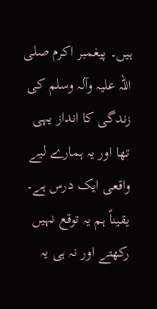ہیں۔ پیغمبر اکرم صلی اللہ علیہ وآلہ وسلم کی زندگی کا انداز یہی تھا اور یہ ہمارے لیے واقعی ایک درس ہے۔
یقیناً ہم یہ توقع نہیں رکھتے اور نہ ہی یہ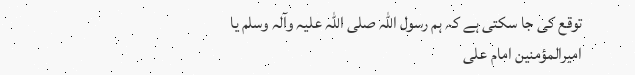توقع کی جا سکتی ہے کہ ہم رسول اللہ صلی اللہ علیہ وآلہ وسلم یا امیرالمؤمنین امام علی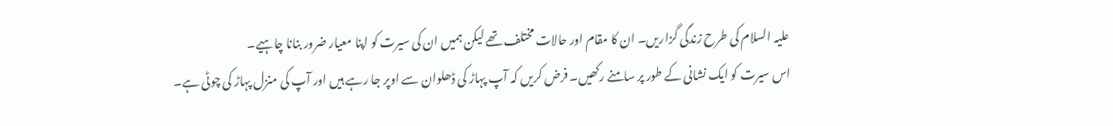علیہ السلام کی طرح زندگی گزاریں۔ ان کا مقام اور حالات مختلف تھے لیکن ہمیں ان کی سیرت کو اپنا معیار ضرور بنانا چاہیے۔
اس سیرت کو ایک نشانی کے طور پر سامنے رکھیں۔ فرض کریں کہ آپ پہاڑ کی ڈھلوان سے اوپر جا رہے ہیں اور آپ کی منزل پہاڑ کی چوٹی ہے۔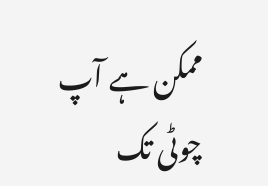ممکن ہے آپ چوٹی تک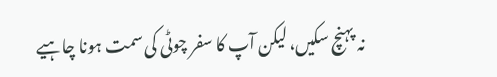نہ پہنچ سکیں، لیکن آپ کا سفر چوٹی کی سمت ہونا چاہیے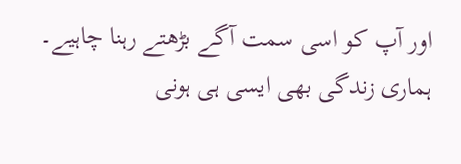اور آپ کو اسی سمت آگے بڑھتے رہنا چاہیے۔ ہماری زندگی بھی ایسی ہی ہونی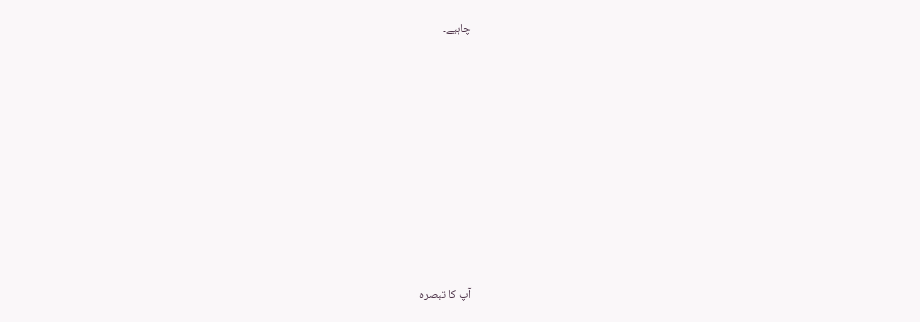چاہیے۔









آپ کا تبصرہ